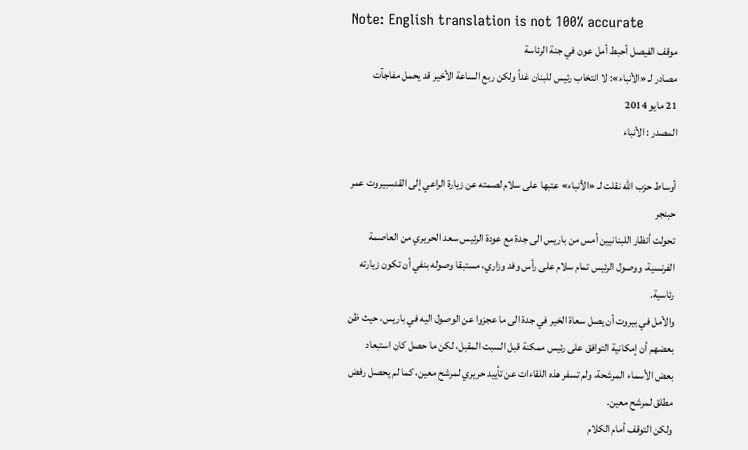Note: English translation is not 100% accurate
موقف الفيصل أحبط أمل عون في جنة الرئاسة
مصادر لـ «الأنباء»: لا انتخاب رئيس للبنان غداً ولكن ربع الساعة الأخير قد يحمل مفاجآت
21 مايو 2014
المصدر : الأنباء

أوساط حزب الله نقلت لـ «الأنباء» عتبها على سلام لصمته عن زيارة الراعي إلى القدسبيروت عمر حبنجر
تحولت أنظار اللبنانيين أمس من باريس الى جدة مع عودة الرئيس سعد الحريري من العاصمة الفرنسية، ووصول الرئيس تمام سلام على رأس وفد وزاري، مستبقا وصوله بنفي أن تكون زيارته رئاسية.
والأمل في بيروت أن يصل سعاة الخير في جدة الى ما عجزوا عن الوصول اليه في باريس، حيث ظن بعضهم أن إمكانية التوافق على رئيس ممكنة قبل السبت المقبل، لكن ما حصل كان استبعاد بعض الأسماء المرشحة، ولم تسفر هذه اللقاءات عن تأييد حريري لمرشح معين، كما لم يحصل رفض مطلق لمرشح معين.
ولكن التوقف أمام الكلام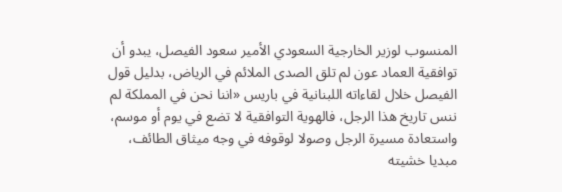المنسوب لوزير الخارجية السعودي الأمير سعود الفيصل، يبدو أن توافقية العماد عون لم تلق الصدى الملائم في الرياض، بدليل قول الفيصل خلال لقاءاته اللبنانية في باريس «اننا نحن في المملكة لم ننس تاريخ هذا الرجل، فالهوية التوافقية لا تضع في يوم أو موسم، واستعادة مسيرة الرجل وصولا لوقوفه في وجه ميثاق الطائف، مبديا خشيته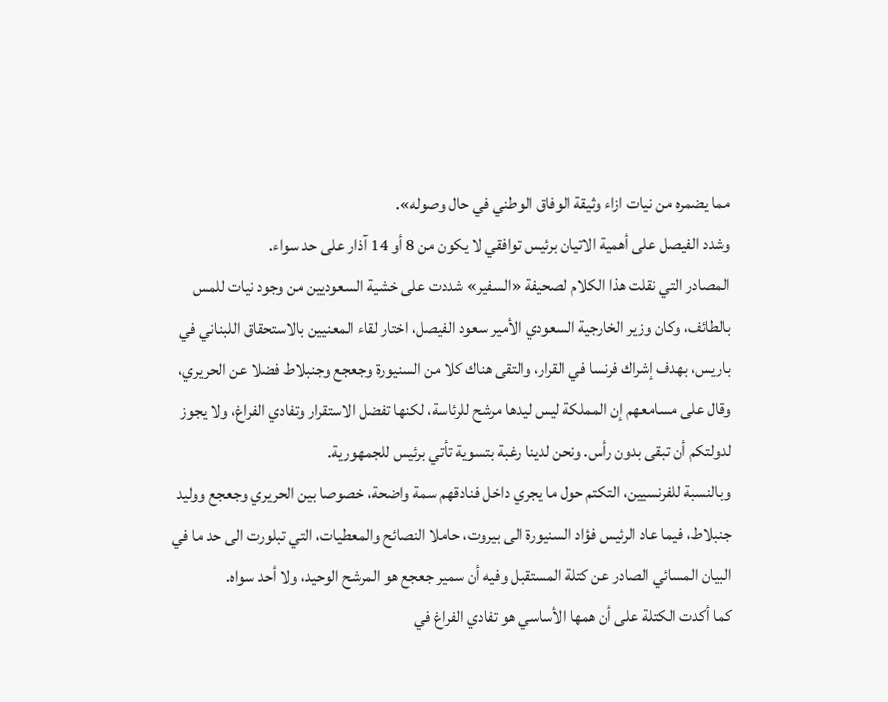مما يضمره من نيات ازاء وثيقة الوفاق الوطني في حال وصوله».
وشدد الفيصل على أهمية الاتيان برئيس توافقي لا يكون من 8 أو 14 آذار على حد سواء.
المصادر التي نقلت هذا الكلام لصحيفة «السفير» شددت على خشية السعوديين من وجود نيات للمس بالطائف، وكان وزير الخارجية السعودي الأمير سعود الفيصل، اختار لقاء المعنيين بالاستحقاق اللبناني في باريس، بهدف إشراك فرنسا في القرار، والتقى هناك كلا من السنيورة وجعجع وجنبلاط فضلا عن الحريري، وقال على مسامعهم إن المملكة ليس ليدها مرشح للرئاسة، لكنها تفضل الاستقرار وتفادي الفراغ، ولا يجوز لدولتكم أن تبقى بدون رأس. ونحن لدينا رغبة بتسوية تأتي برئيس للجمهورية.
وبالنسبة للفرنسيين، التكتم حول ما يجري داخل فنادقهم سمة واضحة، خصوصا بين الحريري وجعجع ووليد جنبلاط، فيما عاد الرئيس فؤاد السنيورة الى بيروت، حاملا النصائح والمعطيات، التي تبلورت الى حد ما في البيان المسائي الصادر عن كتلة المستقبل وفيه أن سمير جعجع هو المرشح الوحيد، ولا أحد سواه.
كما أكدت الكتلة على أن همها الأساسي هو تفادي الفراغ في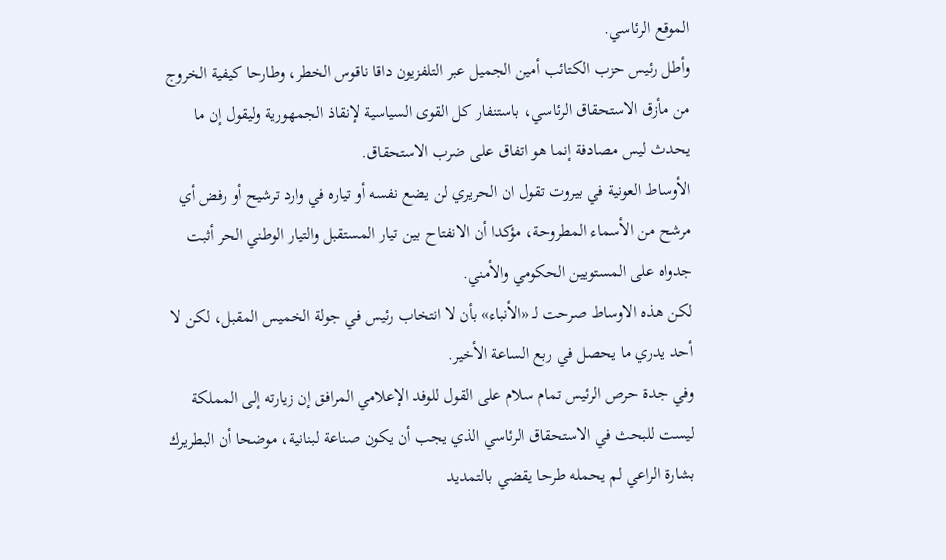الموقع الرئاسي.
وأطل رئيس حزب الكتائب أمين الجميل عبر التلفزيون داقا ناقوس الخطر، وطارحا كيفية الخروج من مأزق الاستحقاق الرئاسي، باستنفار كل القوى السياسية لإنقاذ الجمهورية وليقول إن ما يحدث ليس مصادفة إنما هو اتفاق على ضرب الاستحقاق.
الأوساط العونية في بيروت تقول ان الحريري لن يضع نفسه أو تياره في وارد ترشيح أو رفض أي مرشح من الأسماء المطروحة، مؤكدا أن الانفتاح بين تيار المستقبل والتيار الوطني الحر أثبت جدواه على المستويين الحكومي والأمني.
لكن هذه الاوساط صرحت لـ «الأنباء» بأن لا انتخاب رئيس في جولة الخميس المقبل، لكن لا أحد يدري ما يحصل في ربع الساعة الأخير.
وفي جدة حرص الرئيس تمام سلام على القول للوفد الإعلامي المرافق إن زيارته إلى المملكة ليست للبحث في الاستحقاق الرئاسي الذي يجب أن يكون صناعة لبنانية، موضحا أن البطريرك بشارة الراعي لم يحمله طرحا يقضي بالتمديد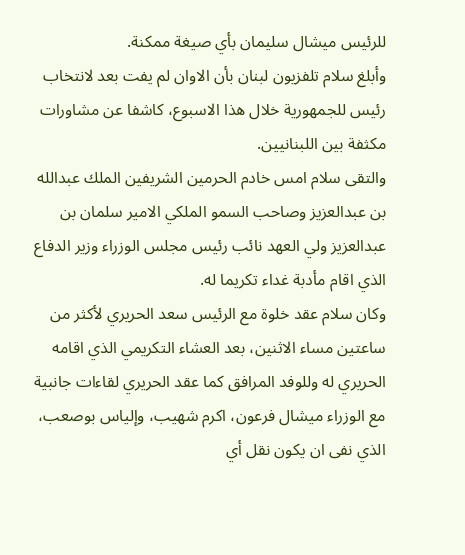للرئيس ميشال سليمان بأي صيغة ممكنة.
وأبلغ سلام تلفزيون لبنان بأن الاوان لم يفت بعد لانتخاب رئيس للجمهورية خلال هذا الاسبوع، كاشفا عن مشاورات مكثفة بين اللبنانيين.
والتقى سلام امس خادم الحرمين الشريفين الملك عبدالله بن عبدالعزيز وصاحب السمو الملكي الامير سلمان بن عبدالعزيز ولي العهد نائب رئيس مجلس الوزراء وزير الدفاع الذي اقام مأدبة غداء تكريما له.
وكان سلام عقد خلوة مع الرئيس سعد الحريري لأكثر من ساعتين مساء الاثنين، بعد العشاء التكريمي الذي اقامه الحريري له وللوفد المرافق كما عقد الحريري لقاءات جانبية مع الوزراء ميشال فرعون، اكرم شهيب، وإلياس بوصعب، الذي نفى ان يكون نقل أي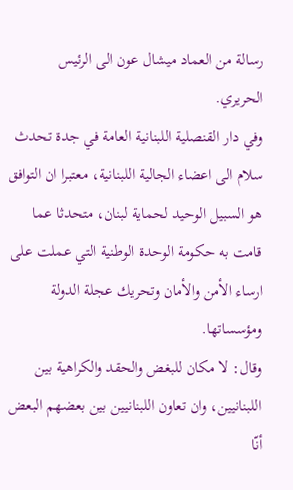رسالة من العماد ميشال عون الى الرئيس الحريري.
وفي دار القنصلية اللبنانية العامة في جدة تحدث سلام الى اعضاء الجالية اللبنانية، معتبرا ان التوافق هو السبيل الوحيد لحماية لبنان، متحدثا عما قامت به حكومة الوحدة الوطنية التي عملت على ارساء الأمن والأمان وتحريك عجلة الدولة ومؤسساتها.
وقال: لا مكان للبغض والحقد والكراهية بين اللبنانيين، وان تعاون اللبنانيين بين بعضهم البعض أنّا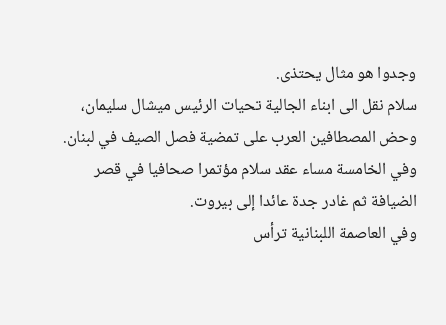وجدوا هو مثال يحتذى.
سلام نقل الى ابناء الجالية تحيات الرئيس ميشال سليمان، وحض المصطافين العرب على تمضية فصل الصيف في لبنان.
وفي الخامسة مساء عقد سلام مؤتمرا صحافيا في قصر الضيافة ثم غادر جدة عائدا إلى بيروت.
وفي العاصمة اللبنانية ترأس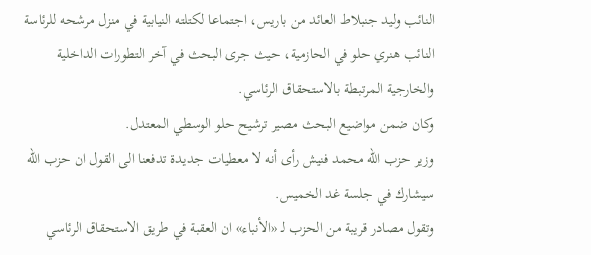النائب وليد جنبلاط العائد من باريس، اجتماعا لكتلته النيابية في منزل مرشحه للرئاسة النائب هنري حلو في الحازمية، حيث جرى البحث في آخر التطورات الداخلية والخارجية المرتبطة بالاستحقاق الرئاسي.
وكان ضمن مواضيع البحث مصير ترشيح حلو الوسطي المعتدل.
وزير حزب الله محمد فنيش رأى أنه لا معطيات جديدة تدفعنا الى القول ان حزب الله سيشارك في جلسة غد الخميس.
وتقول مصادر قريبة من الحزب لـ «الأنباء» ان العقبة في طريق الاستحقاق الرئاسي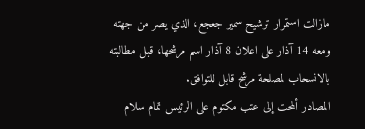مازالت استمرار ترشيح سمير جعجع، الذي يصر من جهته ومعه 14 آذار على اعلان 8 آذار اسم مرشحها، قبل مطالبته بالانسحاب لمصلحة مرشح قابل للتوافق.
المصادر ألمحت إلى عتب مكتوم على الرئيس تمام سلام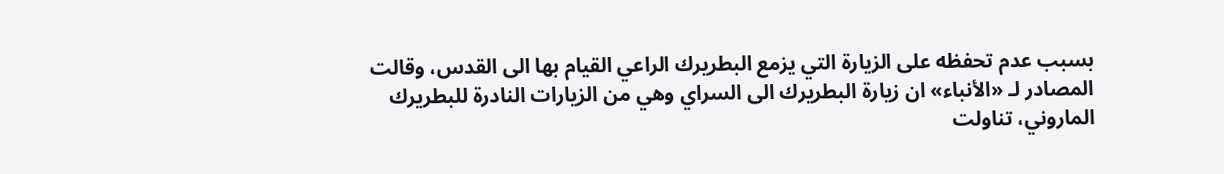بسبب عدم تحفظه على الزيارة التي يزمع البطريرك الراعي القيام بها الى القدس، وقالت المصادر لـ «الأنباء» ان زيارة البطريرك الى السراي وهي من الزيارات النادرة للبطريرك الماروني، تناولت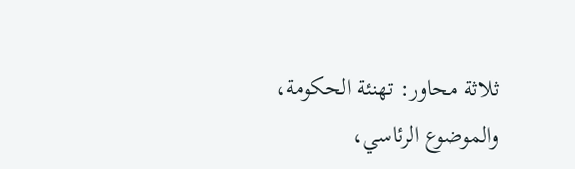ثلاثة محاور: تهنئة الحكومة، والموضوع الرئاسي،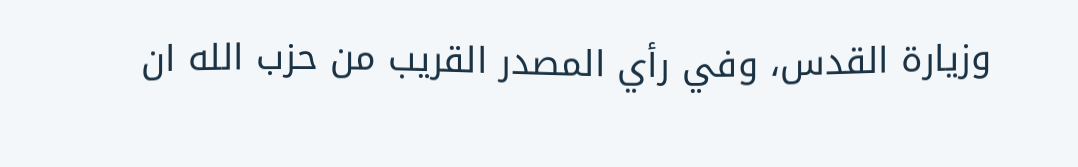وزيارة القدس، وفي رأي المصدر القريب من حزب الله ان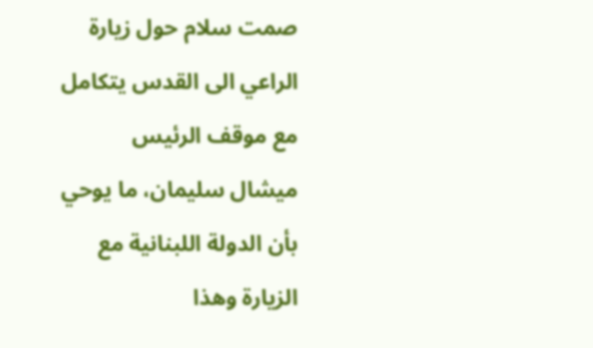صمت سلام حول زيارة الراعي الى القدس يتكامل مع موقف الرئيس ميشال سليمان، ما يوحي بأن الدولة اللبنانية مع الزيارة وهذا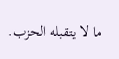ما لا يتقبله الحزب.